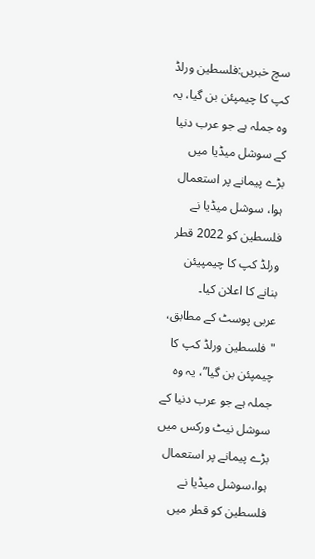سچ خبریں:فلسطین ورلڈ کپ کا چیمپئن بن گیا، یہ وہ جملہ ہے جو عرب دنیا کے سوشل میڈیا میں بڑے پیمانے پر استعمال ہوا، سوشل میڈیا نے فلسطین کو 2022 قطر ورلڈ کپ کا چیمپیئن بنانے کا اعلان کیا۔
عربی پوسٹ کے مطابق، "فلسطین ورلڈ کپ کا چیمپئن بن گیا”، یہ وہ جملہ ہے جو عرب دنیا کے سوشل نیٹ ورکس میں بڑے پیمانے پر استعمال ہوا،سوشل میڈیا نے فلسطین کو قطر میں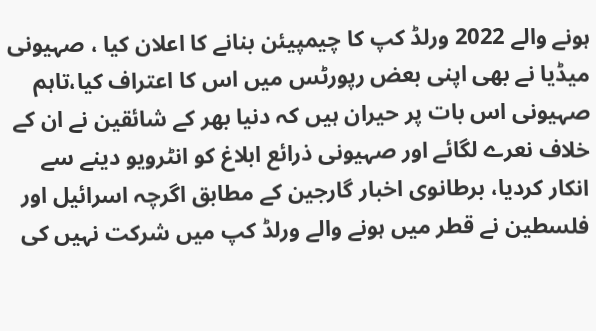ہونے والے 2022 ورلڈ کپ کا چیمپیئن بنانے کا اعلان کیا ، صہیونی میڈیا نے بھی اپنی بعض رپورٹس میں اس کا اعتراف کیا،تاہم صہیونی اس بات پر حیران ہیں کہ دنیا بھر کے شائقین نے ان کے خلاف نعرے لگائے اور صہیونی ذرائع ابلاغ کو انٹرویو دینے سے انکار کردیا، برطانوی اخبار گارجین کے مطابق اگرچہ اسرائیل اور فلسطین نے قطر میں ہونے والے ورلڈ کپ میں شرکت نہیں کی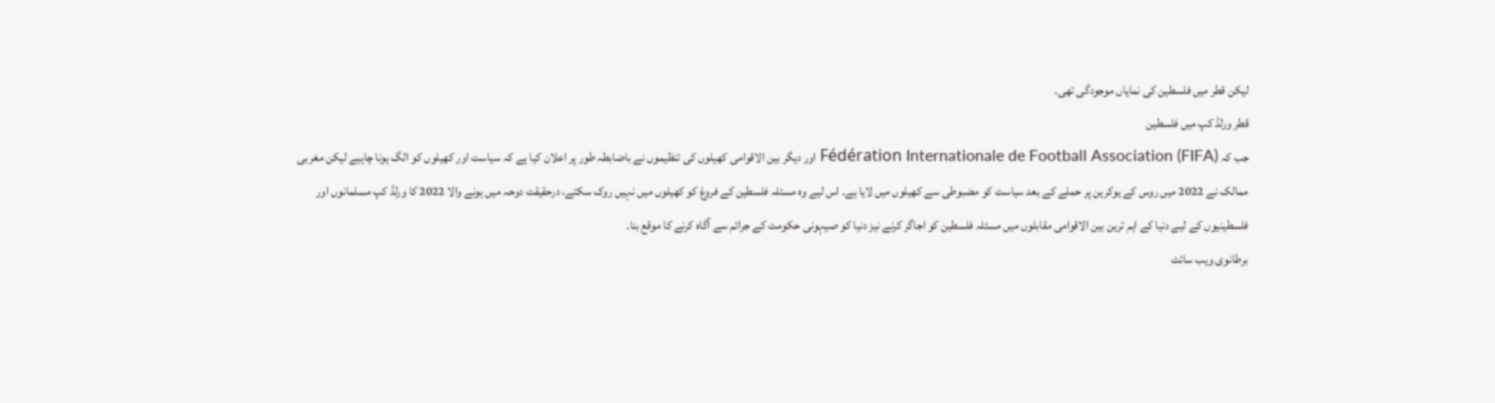لیکن قطر میں فلسطین کی نمایاں موجودگی تھی۔
قطر ورلڈ کپ میں فلسطین
جب کہ Fédération Internationale de Football Association (FIFA) اور دیگر بین الاقوامی کھیلوں کی تنظیموں نے باضابطہ طور پر اعلان کیا ہے کہ سیاست اور کھیلوں کو الگ ہونا چاہیے لیکن مغربی ممالک نے 2022 میں روس کے یوکرین پر حملے کے بعد سیاست کو مضبوطی سے کھیلوں میں لایا ہے۔ اس لیے وہ مسئلہ فلسطین کے فروغ کو کھیلوں میں نہیں روک سکتے، درحقیقت دوحہ میں ہونے والا 2022 کا ورلڈ کپ مسلمانوں اور فلسطینیوں کے لیے دنیا کے اہم ترین بین الاقوامی مقابلوں میں مسئلہ فلسطین کو اجاگر کرنے نیز دنیا کو صیہونی حکومت کے جرائم سے آگاہ کرنے کا موقع بنا۔
برطانوی ویب سائٹ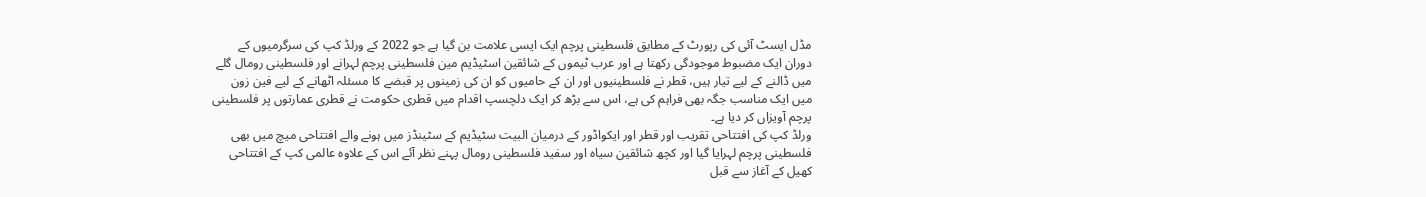مڈل ایسٹ آئی کی رپورٹ کے مطابق فلسطینی پرچم ایک ایسی علامت بن گیا ہے جو 2022 کے ورلڈ کپ کی سرگرمیوں کے دوران ایک مضبوط موجودگی رکھتا ہے اور عرب ٹیموں کے شائقین اسٹیڈیم مین فلسطینی پرچم لہرانے اور فلسطینی رومال گلے میں ڈالنے کے لیے تیار ہیں، قطر نے فلسطینیوں اور ان کے حامیوں کو ان کی زمینوں پر قبضے کا مسئلہ اٹھانے کے لیے فین زون میں ایک مناسب جگہ بھی فراہم کی ہے، اس سے بڑھ کر ایک دلچسپ اقدام میں قطری حکومت نے قطری عمارتوں پر فلسطینی پرچم آویزاں کر دیا ہے۔
ورلڈ کپ کی افتتاحی تقریب اور قطر اور ایکواڈور کے درمیان البیت سٹیڈیم کے سٹینڈز میں ہونے والے افتتاحی میچ میں بھی فلسطینی پرچم لہرایا گیا اور کچھ شائقین سیاہ اور سفید فلسطینی رومال پہنے نظر آئے اس کے علاوہ عالمی کپ کے افتتاحی کھیل کے آغاز سے قبل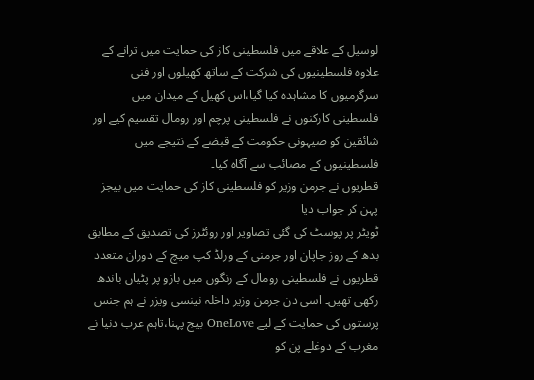لوسیل کے علاقے میں فلسطینی کاز کی حمایت میں ترانے کے علاوہ فلسطینیوں کی شرکت کے ساتھ کھیلوں اور فنی سرگرمیوں کا مشاہدہ کیا گیا،اس کھیل کے میدان میں فلسطینی کارکنوں نے فلسطینی پرچم اور رومال تقسیم کیے اور شائقین کو صیہونی حکومت کے قبضے کے نتیجے میں فلسطینیوں کے مصائب سے آگاہ کیا۔
قطریوں نے جرمن وزیر کو فلسطینی کاز کی حمایت میں بیجز پہن کر جواب دیا
ٹویٹر پر پوسٹ کی گئی تصاویر اور روئٹرز کی تصدیق کے مطابق بدھ کے روز جاپان اور جرمنی کے ورلڈ کپ میچ کے دوران متعدد قطریوں نے فلسطینی رومال کے رنگوں میں بازو پر پٹیاں باندھ رکھی تھیں۔ اسی دن جرمن وزیر داخلہ نینسی ویزر نے ہم جنس پرستوں کی حمایت کے لیے OneLove بیج پہنا،تاہم عرب دنیا نے مغرب کے دوغلے پن کو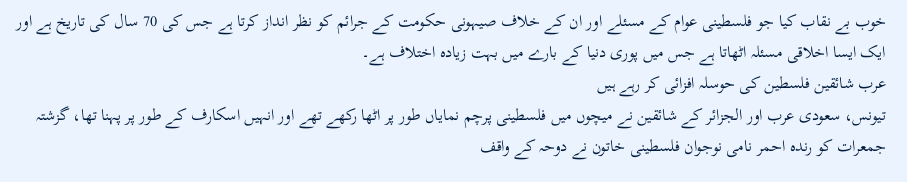خوب بے نقاب کیا جو فلسطینی عوام کے مسئلے اور ان کے خلاف صیہونی حکومت کے جرائم کو نظر انداز کرتا ہے جس کی 70 سال کی تاریخ ہے اور ایک ایسا اخلاقی مسئلہ اٹھاتا ہے جس میں پوری دنیا کے بارے میں بہت زیادہ اختلاف ہے۔
عرب شائقین فلسطین کی حوسلہ افزائی کر رہے ہیں
تیونس، سعودی عرب اور الجزائر کے شائقین نے میچوں میں فلسطینی پرچم نمایاں طور پر اٹھا رکھے تھے اور انہیں اسکارف کے طور پر پہنا تھا، گزشتہ جمعرات کو رندہ احمر نامی نوجوان فلسطینی خاتون نے دوحہ کے واقف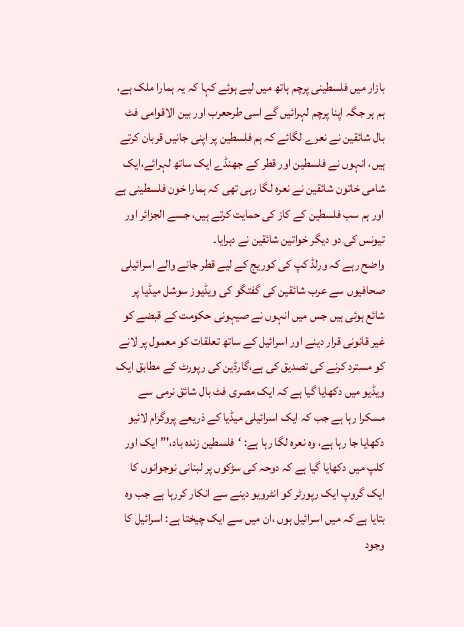بازار میں فلسطینی پرچم ہاتھ میں لیے ہوئے کہا کہ یہ ہمارا ملک ہے، ہم ہر جگہ اپنا پرچم لہرائیں گے اسی طرحعرب اور بین الاقوامی فٹ بال شائقین نے نعرے لگائے کہ ہم فلسطین پر اپنی جانیں قربان کرتے ہیں، انہوں نے فلسطین اور قطر کے جھنڈے ایک ساتھ لہرائے،ایک شامی خاتون شائقین نے نعرہ لگا رہی تھی کہ ہمارا خون فلسطینی ہے اور ہم سب فلسطین کے کاز کی حمایت کرتے ہیں، جسے الجزائر اور تیونس کی دو دیگر خواتین شائقین نے دہرایا۔
واضح رہے کہ ورلڈ کپ کی کوریج کے لیے قطر جانے والے اسرائیلی صحافیوں سے عرب شائقین کی گفتگو کی ویڈیوز سوشل میڈیا پر شائع ہوئی ہیں جس میں انہوں نے صیہونی حکومت کے قبضے کو غیر قانونی قرار دینے اور اسرائیل کے ساتھ تعلقات کو معمول پر لانے کو مسترد کرنے کی تصدیق کی ہے،گارڈین کی رپورٹ کے مطابق ایک ویڈیو میں دکھایا گیا ہے کہ ایک مصری فٹ بال شائق نرمی سے مسکرا رہا ہے جب کہ ایک اسرائیلی میڈیا کے ذریعے پروگرام لائیو دکھایا جا رہا ہے، وہ نعرہ لگا رہا ہے: ‘فلسطین زندہ باد،'” ایک اور کلپ میں دکھایا گیا ہے کہ دوحہ کی سڑکوں پر لبنانی نوجوانوں کا ایک گروپ ایک رپورٹر کو انٹرویو دینے سے انکار کررہا ہے جب وہ بتایا ہے کہ میں اسرائیل ہوں ،ان میں سے ایک چیختا ہے: اسرائیل کا وجود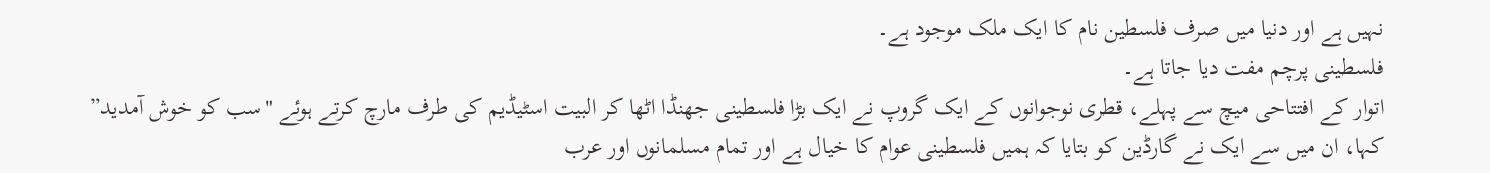نہیں ہے اور دنیا میں صرف فلسطین نام کا ایک ملک موجود ہے۔
فلسطینی پرچم مفت دیا جاتا ہے۔
اتوار کے افتتاحی میچ سے پہلے، قطری نوجوانوں کے ایک گروپ نے ایک بڑا فلسطینی جھنڈا اٹھا کر البیت اسٹیڈیم کی طرف مارچ کرتے ہوئے "سب کو خوش آمدید” کہا، ان میں سے ایک نے گارڈین کو بتایا کہ ہمیں فلسطینی عوام کا خیال ہے اور تمام مسلمانوں اور عرب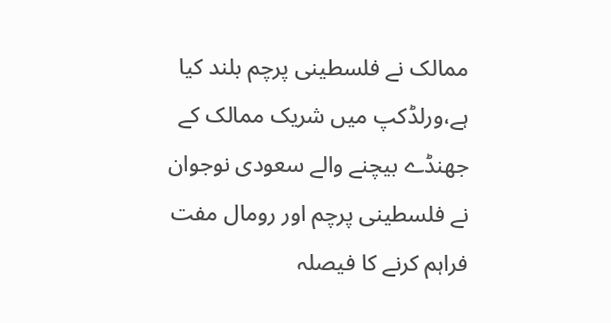ممالک نے فلسطینی پرچم بلند کیا ہے،ورلڈکپ میں شریک ممالک کے جھنڈے بیچنے والے سعودی نوجوان نے فلسطینی پرچم اور رومال مفت فراہم کرنے کا فیصلہ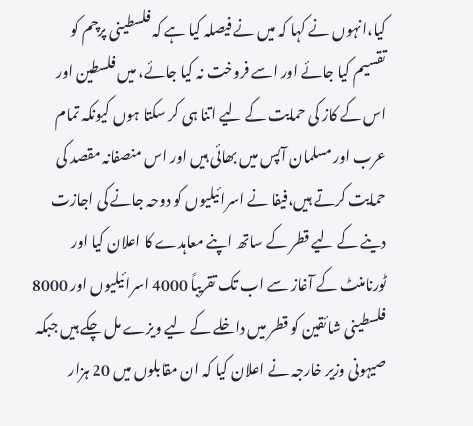کیا،انہوں نے کہا کہ میں نے فیصلہ کیا ہے کہ فلسطینی پرچم کو تقسیم کیا جائے اور اسے فروخت نہ کیا جائے، میں فلسطین اور اس کے کاز کی حمایت کے لیے اتنا ہی کر سکتا ہوں کیونکہ تمام عرب اور مسلمان آپس میں بھائی ہیں اور اس منصفانہ مقصد کی حمایت کرتے ہیں،فیفا نے اسرائیلیوں کو دوحہ جانے کی اجازت دینے کے لیے قطر کے ساتھ اپنے معاہدے کا اعلان کیا اور ٹورنامنٹ کے آغاز سے اب تک تقریباً 4000 اسرائیلیوں اور 8000 فلسطینی شائقین کو قطر میں داخلے کے لیے ویزے مل چکے ہیں جبکہ صیہونی وزیر خارجہ نے اعلان کیا کہ ان مقابلوں میں 20 ہزار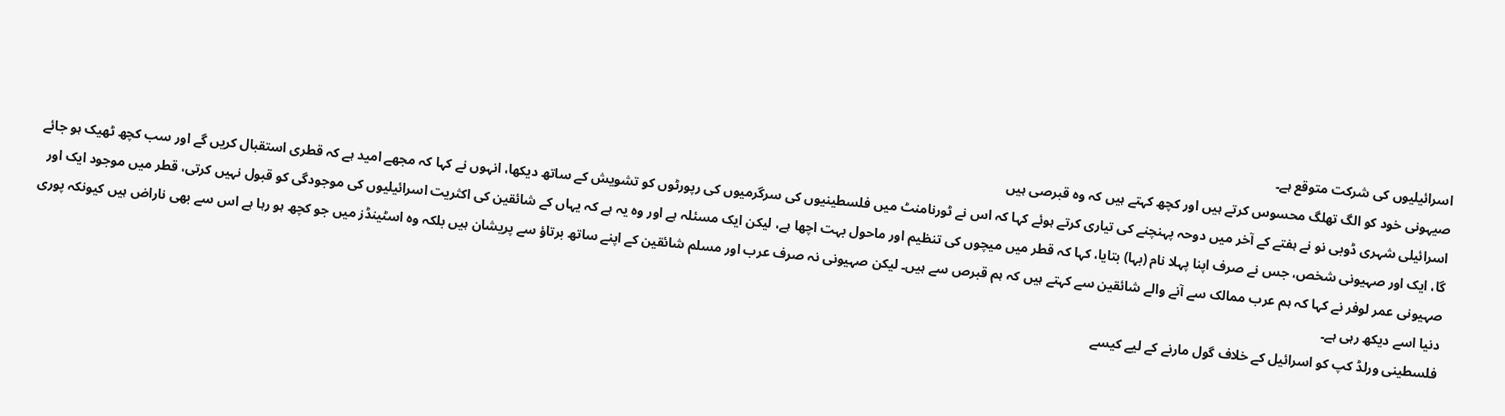اسرائیلیوں کی شرکت متوقع ہے۔
صیہونی خود کو الگ تھلگ محسوس کرتے ہیں اور کچھ کہتے ہیں کہ وہ قبرصی ہیں
اسرائیلی شہری ڈوبی نو نے ہفتے کے آخر میں دوحہ پہنچنے کی تیاری کرتے ہوئے کہا کہ اس نے ٹورنامنٹ میں فلسطینیوں کی سرگرمیوں کی رپورٹوں کو تشویش کے ساتھ دیکھا، انہوں نے کہا کہ مجھے امید ہے کہ قطری استقبال کریں گے اور سب کچھ ٹھیک ہو جائے گا، ایک اور صہیونی شخص، جس نے صرف اپنا پہلا نام (بہا) بتایا، کہا کہ قطر میں میچوں کی تنظیم اور ماحول بہت اچھا ہے، لیکن ایک مسئلہ ہے اور وہ یہ ہے کہ یہاں کے شائقین کی اکثریت اسرائیلیوں کی موجودگی کو قبول نہیں کرتی، قطر میں موجود ایک اور صہیونی عمر لوفر نے کہا کہ ہم عرب ممالک سے آنے والے شائقین سے کہتے ہیں کہ ہم قبرص سے ہیں۔ لیکن صہیونی نہ صرف عرب اور مسلم شائقین کے اپنے ساتھ برتاؤ سے پریشان ہیں بلکہ وہ اسٹینڈز میں جو کچھ ہو رہا ہے اس سے بھی ناراض ہیں کیونکہ پوری دنیا اسے دیکھ رہی ہے۔
فلسطینی ورلڈ کپ کو اسرائیل کے خلاف گول مارنے کے لیے کیسے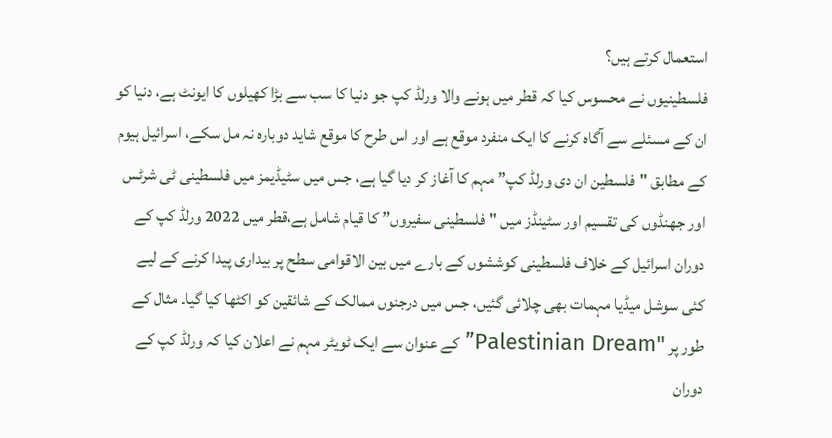استعمال کرتے ہیں؟
فلسطینیوں نے محسوس کیا کہ قطر میں ہونے والا ورلڈ کپ جو دنیا کا سب سے بڑا کھیلوں کا ایونٹ ہے، دنیا کو ان کے مسئلے سے آگاہ کرنے کا ایک منفرد موقع ہے اور اس طرح کا موقع شاید دوبارہ نہ مل سکے، اسرائیل ہیوم کے مطابق "فلسطین ان دی ورلڈ کپ” مہم کا آغاز کر دیا گیا ہے، جس میں سٹیڈیمز میں فلسطینی ٹی شرٹس اور جھنڈوں کی تقسیم اور سٹینڈز میں "فلسطینی سفیروں” کا قیام شامل ہے،قطر میں 2022 ورلڈ کپ کے دوران اسرائیل کے خلاف فلسطینی کوششوں کے بارے میں بین الاقوامی سطح پر بیداری پیدا کرنے کے لیے کئی سوشل میڈیا مہمات بھی چلائی گئیں، جس میں درجنوں ممالک کے شائقین کو اکٹھا کیا گیا۔ مثال کے طور پر "Palestinian Dream” کے عنوان سے ایک ٹویٹر مہم نے اعلان کیا کہ ورلڈ کپ کے دوران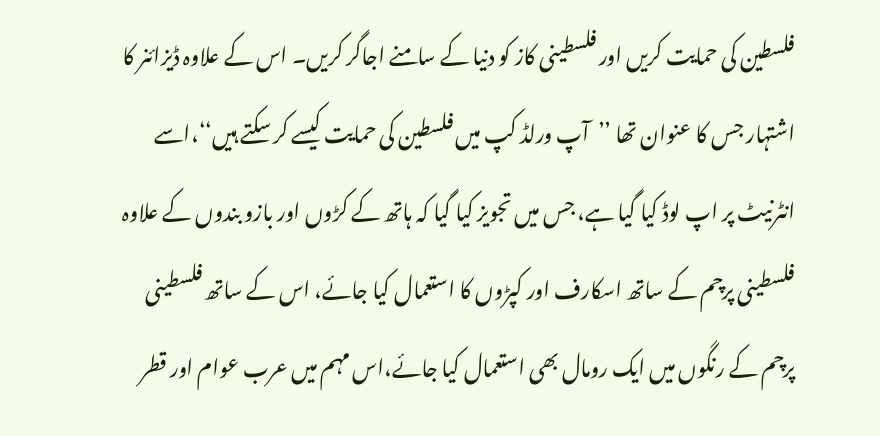فلسطین کی حمایت کریں اور فلسطینی کاز کو دنیا کے سامنے اجاگر کریں۔ اس کے علاوہ ڈیزائنر کا اشتہار جس کا عنوان تھا ’’آپ ورلڈ کپ میں فلسطین کی حمایت کیسے کر سکتے ہیں‘‘،اسے انٹرنیٹ پر اپ لوڈ کیا گیا ہے، جس میں تجویز کیا گیا کہ ہاتھ کے کڑوں اور بازو بندوں کے علاوہ فلسطینی پرچم کے ساتھ اسکارف اور کپڑوں کا استعمال کیا جائے، اس کے ساتھ فلسطینی پرچم کے رنگوں میں ایک رومال بھی استعمال کیا جائے،اس مہم میں عرب عوام اور قطر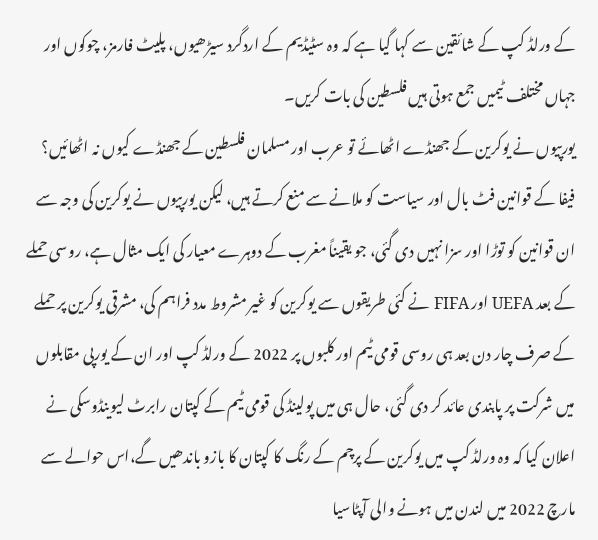کے ورلڈ کپ کے شائقین سے کہا گیا ہے کہ وہ سٹیڈیم کے اردگرد سیڑھیوں، پلیٹ فارمز، چوکوں اور جہاں مختلف ٹیمیں جمع ہوتی ہیں فلسطین کی بات کریں۔
یورپیوں نے یوکرین کے جھنڈے اٹھائے تو عرب اور مسلمان فلسطین کے جھنڈے کیوں نہ اٹھائیں؟
فیفا کے قوانین فٹ بال اور سیاست کو ملانے سے منع کرتے ہیں، لیکن یورپیوں نے یوکرین کی وجہ سے ان قوانین کو توڑا اور سزا نہیں دی گئی، جو یقیناً مغرب کے دوہرے معیار کی ایک مثال ہے، روسی حملے کے بعد UEFA اور FIFA نے کئی طریقوں سے یوکرین کو غیر مشروط مدد فراہم کی، مشرقی یوکرین پر حملے کے صرف چار دن بعد ہی روسی قومی ٹیم اور کلبوں پر 2022 کے ورلڈ کپ اور ان کے یورپی مقابلوں میں شرکت پر پابندی عائد کر دی گئی، حال ہی میں پولینڈ کی قومی ٹیم کے کپتان رابرٹ لیوینڈوسکی نے اعلان کیا کہ وہ ورلڈ کپ میں یوکرین کے پرچم کے رنگ کا کپتان کا بازو باندھیں گے،اس حوالے سے مارچ 2022 میں لندن میں ہونے والی آپٹاسیا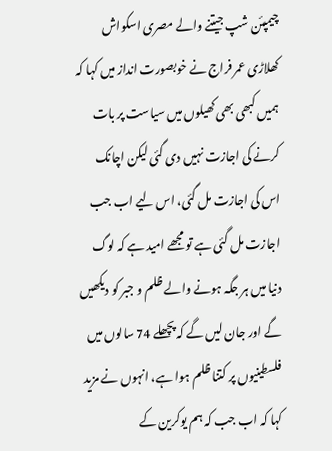چیمپئن شپ جیتنے والے مصری اسکواش کھلاڑی عمر فراج نے خوبصورت انداز میں کہا کہ ہمیں کبھی بھی کھیلوں میں سیاست پر بات کرنے کی اجازت نہیں دی گئی لیکن اچانک اس کی اجازت مل گئی، اس لیے اب جب اجازت مل گئی ہے تو مجھے امید ہے کہ لوگ دنیا میں ہر جگہ ہونے والے ظلم و جبر کو دیکھیں گے اور جان لیں گے کہ پچھلے 74 سالوں میں فلسطینیوں پر کتنا ظلم ہوا ہے، انہوں نے مزید کہا کہ اب جب کہ ہم یوکرین کے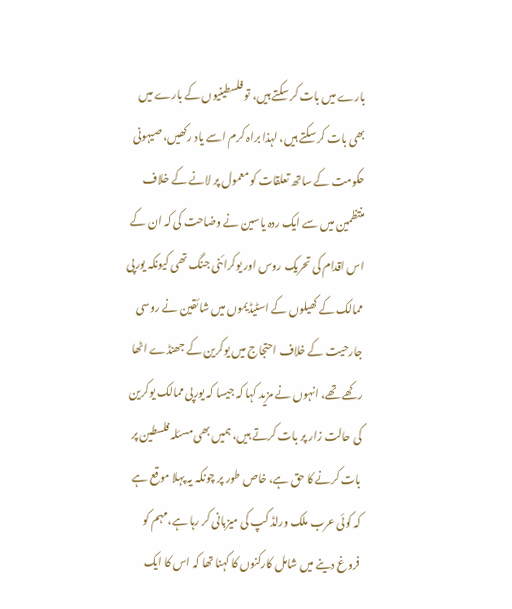بارے میں بات کر سکتے ہیں، تو فلسطینیوں کے بارے میں بھی بات کر سکتے ہیں، لہذا براہ کرم اسے یاد رکھیں، صیہونی حکومت کے ساتھ تعلقات کو معمول پر لانے کے خلاف منتظمین میں سے ایک ردہ یاسین نے وضاحت کی کہ ان کے اس اقدام کی تحریک روس اور یوکرائنی جنگ تھی کیونکہ یورپی ممالک کے کھیلوں کے اسٹیڈیموں میں شائقین نے روسی جارحیت کے خلاف احتجاج میں یوکرین کے جھنڈے اٹھا رکھے تھے، انہوں نے مزید کہا کہ جیسا کہ یورپی ممالک یوکرین کی حالت زار پر بات کرتے ہیں، ہمیں بھی مسئلہ فلسطین پر بات کرنے کا حق ہے، خاص طور پر چونکہ یہ پہلا موقع ہے کہ کوئی عرب ملک ورلڈ کپ کی میزبانی کر رہا ہے،مہم کو فروغ دینے میں شامل کارکنوں کا کہنا تھا کہ اس کا ایک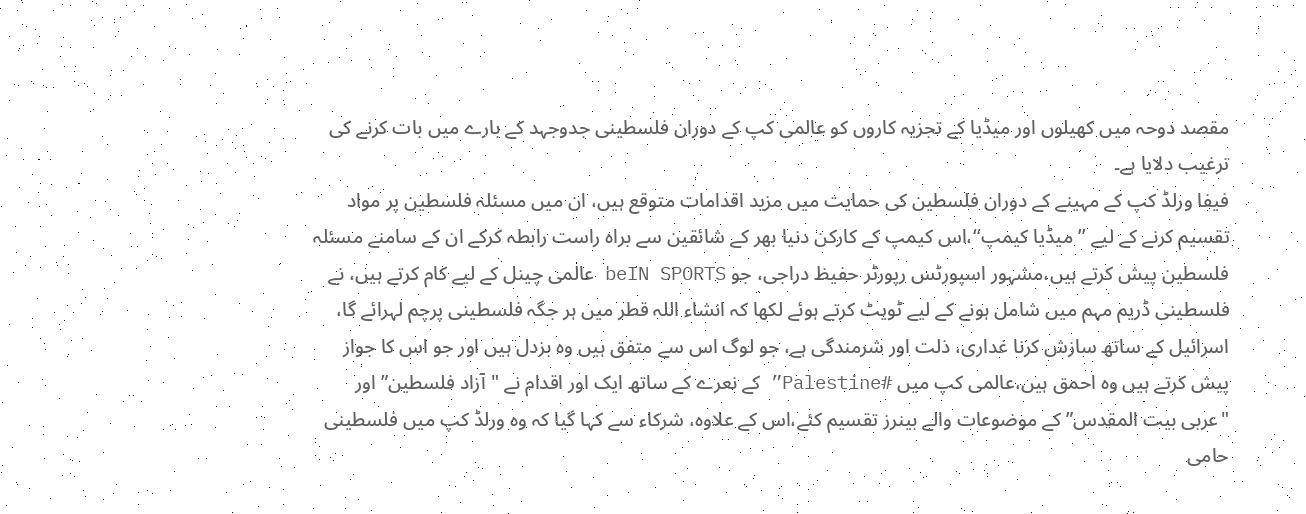مقصد دوحہ میں کھیلوں اور میڈیا کے تجزیہ کاروں کو عالمی کپ کے دوران فلسطینی جدوجہد کے بارے میں بات کرنے کی ترغیب دلایا ہے۔
فیفا ورلڈ کپ کے مہینے کے دوران فلسطین کی حمایت میں مزید اقدامات متوقع ہیں، ان میں مسئلہ فلسطین پر مواد تقسیم کرنے کے لیے ’’میڈیا کیمپ‘‘،اس کیمپ کے کارکن دنیا بھر کے شائقین سے براہ راست رابطہ کرکے ان کے سامنے مسئلہ فلسطین پیش کرتے ہیں،مشہور اسپورٹس رپورٹر حفیظ دراجی، جو beIN SPORTS عالمی چینل کے لیے کام کرتے ہیں، نے فلسطینی ڈریم مہم میں شامل ہونے کے لیے ٹویٹ کرتے ہوئے لکھا کہ انشاء اللہ قطر میں ہر جگہ فلسطینی پرچم لہرائے گا، اسرائیل کے ساتھ سازش کرنا غداری، ذلت اور شرمندگی ہے، جو لوگ اس سے متفق ہیں وہ بزدل ہیں اور جو اس کا جواز پیش کرتے ہیں وہ احمق ہیں،عالمی کپ میں #Palestine” کے نعرے کے ساتھ ایک اور اقدام نے "آزاد فلسطین” اور "عربی بیت المقدس” کے موضوعات والے بینرز تقسیم کئے،اس کے علاوہ، شرکاء سے کہا گیا کہ وہ ورلڈ کپ میں فلسطینی حامی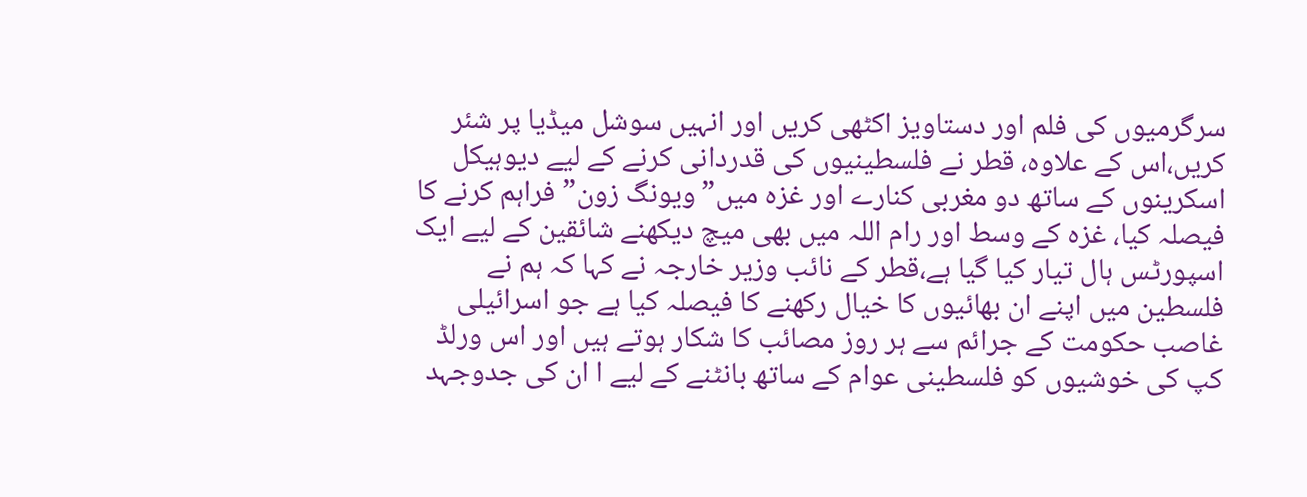سرگرمیوں کی فلم اور دستاویز اکٹھی کریں اور انہیں سوشل میڈیا پر شئر کریں،اس کے علاوہ، قطر نے فلسطینیوں کی قدردانی کرنے کے لیے دیوہیکل اسکرینوں کے ساتھ دو مغربی کنارے اور غزہ میں”ویونگ زون” فراہم کرنے کا فیصلہ کیا، غزہ کے وسط اور رام اللہ میں بھی میچ دیکھنے شائقین کے لیے ایک اسپورٹس ہال تیار کیا گیا ہے،قطر کے نائب وزیر خارجہ نے کہا کہ ہم نے فلسطین میں اپنے ان بھائیوں کا خیال رکھنے کا فیصلہ کیا ہے جو اسرائیلی غاصب حکومت کے جرائم سے ہر روز مصائب کا شکار ہوتے ہیں اور اس ورلڈ کپ کی خوشیوں کو فلسطینی عوام کے ساتھ بانٹنے کے لیے ا ان کی جدوجہد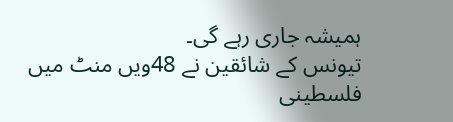ہمیشہ جاری رہے گی۔
تیونس کے شائقین نے 48ویں منٹ میں فلسطینی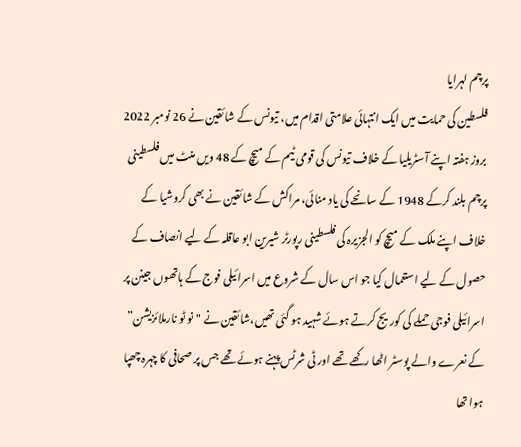پرچم لہرایا
فلسطین کی حمایت میں ایک انتہائی علامتی اقدام میں، تیونس کے شائقین نے 26 نومبر 2022 بروز ہفتہ اپنے آسٹریلیا کے خلاف تیونس کی قومی ٹیم کے میچ کے 48 ویں منٹ میں فلسطینی پرچم بلند کرکے 1948 کے سانحے کی یاد منائی، مراکش کے شائقین نے بھی کروشیا کے خلاف اپنے ملک کے میچ کو الجزیرہ کی فلسطینی رپورٹر شیرین ابو عاقلہ کے لیے انصاف کے حصول کے لیے استعمال کیا جو اس سال کے شروع میں اسرائیلی فوج کے ہاتھوں جینن پر اسرائیلی فوجی حملے کی کوریج کرتے ہوئے شہید ہو گئی تھیں،شائقین نے "نو ٹو نارملائزیشن” کے نعرے والے پوسٹر اٹھا رکھے تھے اور ٹی شرٹس پہنے ہوئے تھے جس پر صحافی کا چہرہ چھپا ہوا تھا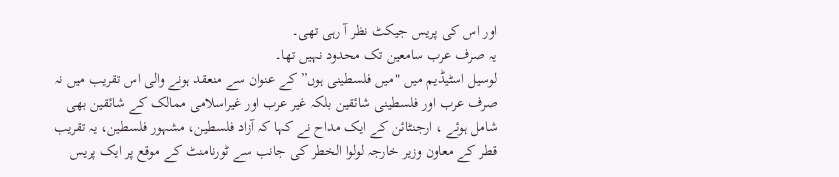اور اس کی پریس جیکٹ نظر آ رہی تھی۔
یہ صرف عرب سامعین تک محدود نہیں تھا۔
لوسیل اسٹیڈیم میں "میں فلسطینی ہوں” کے عنوان سے منعقد ہونے والی اس تقریب میں نہ صرف عرب اور فلسطینی شائقین بلکہ غیر عرب اور غیراسلامی ممالک کے شائقین بھی شامل ہوئے ، ارجنٹائن کے ایک مداح نے کہا کہ آزاد فلسطین، مشہور فلسطین، یہ تقریب قطر کے معاون وزیر خارجہ لولوا الخطر کی جانب سے ٹورنامنٹ کے موقع پر ایک پریس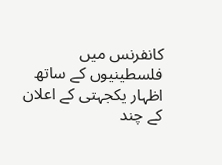کانفرنس میں فلسطینیوں کے ساتھ اظہار یکجہتی کے اعلان کے چند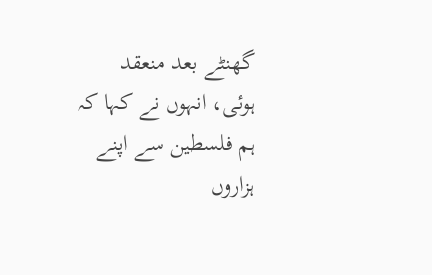گھنٹے بعد منعقد ہوئی، انہوں نے کہا کہ ہم فلسطین سے اپنے ہزاروں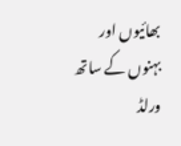بھائیوں اور بہنوں کے ساتھ ورلڈ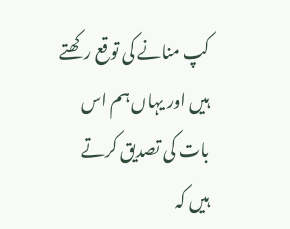کپ منانے کی توقع رکھتے ہیں اور یہاں ہم اس بات کی تصدیق کرتے ہیں کہ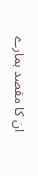ان کا مقصد ہمارے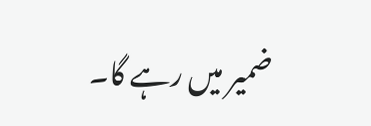ضمیر میں رہے گا۔